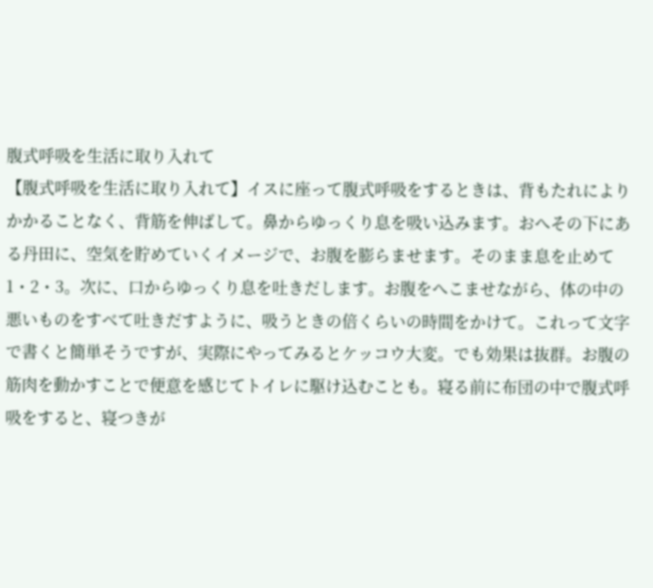腹式呼吸を生活に取り入れて
【腹式呼吸を生活に取り入れて】イスに座って腹式呼吸をするときは、背もたれによりかかることなく、背筋を伸ばして。鼻からゆっくり息を吸い込みます。おへその下にある丹田に、空気を貯めていくイメージで、お腹を膨らませます。そのまま息を止めて1・2・3。次に、口からゆっくり息を吐きだします。お腹をへこませながら、体の中の悪いものをすべて吐きだすように、吸うときの倍くらいの時間をかけて。これって文字で書くと簡単そうですが、実際にやってみるとケッコウ大変。でも効果は抜群。お腹の筋肉を動かすことで便意を感じてトイレに駆け込むことも。寝る前に布団の中で腹式呼吸をすると、寝つきが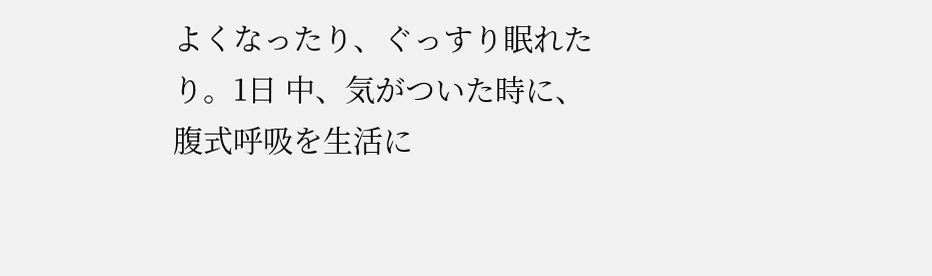よくなったり、ぐっすり眠れたり。1日 中、気がついた時に、腹式呼吸を生活に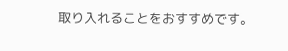取り入れることをおすすめです。